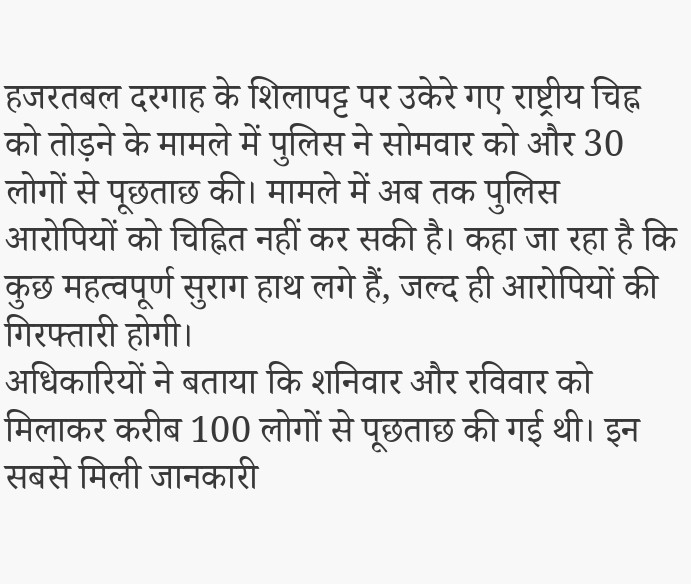हजरतबल दरगाह के शिलापट्ट पर उकेरे गए राष्ट्रीय चिह्न को तोड़ने के मामले में पुलिस ने सोमवार को और 30 लोगों से पूछताछ की। मामले में अब तक पुलिस आरोपियों को चिह्नित नहीं कर सकी है। कहा जा रहा है कि कुछ महत्वपूर्ण सुराग हाथ लगे हैं, जल्द ही आरोपियों की गिरफ्तारी होगी।
अधिकारियों ने बताया कि शनिवार और रविवार को मिलाकर करीब 100 लोगों से पूछताछ की गई थी। इन सबसे मिली जानकारी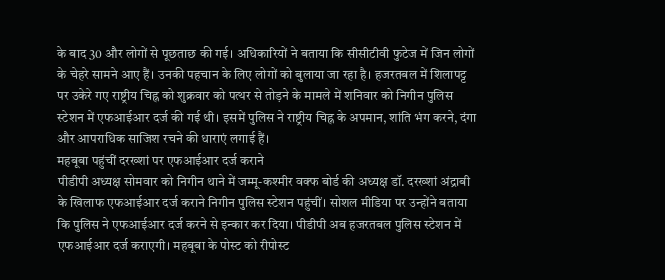के बाद 30 और लोगों से पूछताछ की गई। अधिकारियों ने बताया कि सीसीटीवी फुटेज में जिन लोगों के चेहरे सामने आए हैं। उनकी पहचान के लिए लोगों को बुलाया जा रहा है। हजरतबल में शिलापट्ट पर उकेरे गए राष्ट्रीय चिह्न को शुक्रवार को पत्थर से तोड़ने के मामले में शनिवार को निगीन पुलिस स्टेशन में एफआईआर दर्ज की गई थी। इसमें पुलिस ने राष्ट्रीय चिह्न के अपमान, शांति भंग करने, दंगा और आपराधिक साजिश रचने की धाराएं लगाई हैं।
महबूबा पहुंचीं दरख्शां पर एफआईआर दर्ज कराने
पीडीपी अध्यक्ष सोमवार को निगीन थाने में जम्मू-कश्मीर वक्फ बोर्ड की अध्यक्ष डॉ. दरख्शां अंद्राबी के खिलाफ एफआईआर दर्ज कराने निगीन पुलिस स्टेशन पहुंचीं। सोशल मीडिया पर उन्होंने बताया कि पुलिस ने एफआईआर दर्ज करने से इन्कार कर दिया। पीडीपी अब हजरतबल पुलिस स्टेशन में एफआईआर दर्ज कराएगी। महबूबा के पोस्ट को रीपोस्ट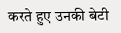करते हुए उनकी बेटी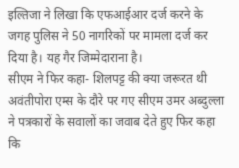इल्तिजा ने लिखा कि एफआईआर दर्ज करने के जगह पुलिस ने 50 नागरिकों पर मामला दर्ज कर दिया है। यह गैर जिम्मेदाराना है।
सीएम ने फिर कहा- शिलपट्ट की क्या जरूरत थी
अवंतीपोरा एम्स के दौरे पर गए सीएम उमर अब्दुल्ला ने पत्रकारों के सवालों का जवाब देते हुए फिर कहा कि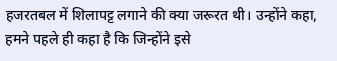हजरतबल में शिलापट्ट लगाने की क्या जरूरत थी। उन्होंने कहा, हमने पहले ही कहा है कि जिन्होंने इसे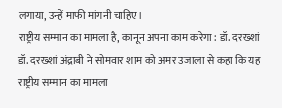लगाया, उन्हें माफी मांगनी चाहिए।
राष्ट्रीय सम्मान का मामला है, कानून अपना काम करेगा : डॉ. दरख्शां
डॉ. दरख्शां अंद्राबी ने सोमवार शाम को अमर उजाला से कहा कि यह राष्ट्रीय सम्मान का मामला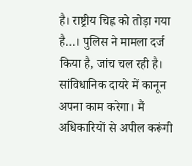है। राष्ट्रीय चिह्न को तोड़ा गया है…। पुलिस ने मामला दर्ज किया है, जांच चल रही है। सांविधानिक दायरे में कानून अपना काम करेगा। मैं अधिकारियों से अपील करूंगी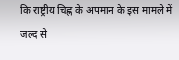कि राष्ट्रीय चिह्न के अपमान के इस मामले में जल्द से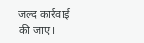जल्द कार्रवाई की जाए।